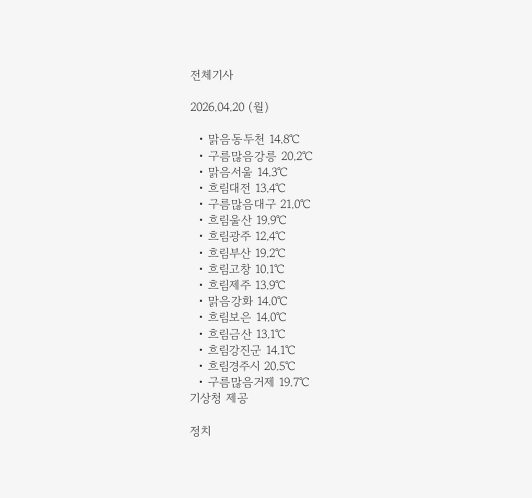전체기사

2026.04.20 (월)

  • 맑음동두천 14.8℃
  • 구름많음강릉 20.2℃
  • 맑음서울 14.3℃
  • 흐림대전 13.4℃
  • 구름많음대구 21.0℃
  • 흐림울산 19.9℃
  • 흐림광주 12.4℃
  • 흐림부산 19.2℃
  • 흐림고창 10.1℃
  • 흐림제주 13.9℃
  • 맑음강화 14.0℃
  • 흐림보은 14.0℃
  • 흐림금산 13.1℃
  • 흐림강진군 14.1℃
  • 흐림경주시 20.5℃
  • 구름많음거제 19.7℃
기상청 제공

정치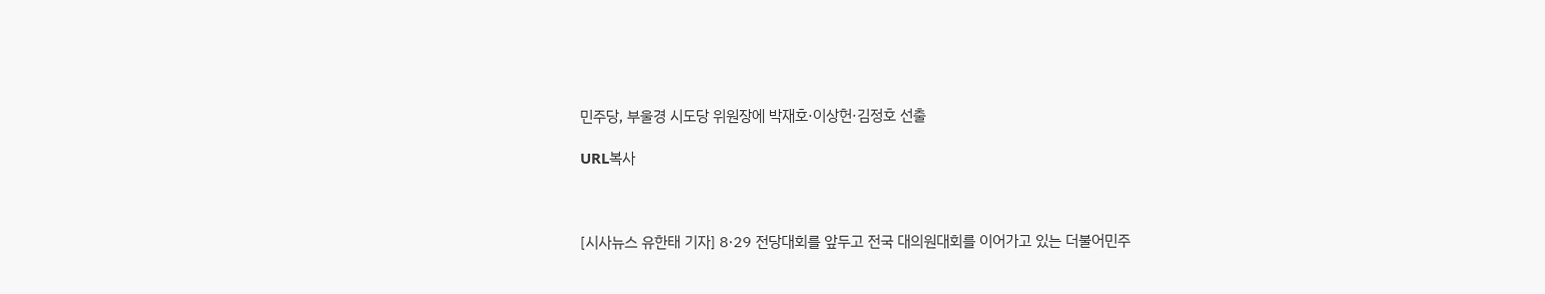민주당, 부울경 시도당 위원장에 박재호·이상헌·김정호 선출

URL복사



[시사뉴스 유한태 기자] 8·29 전당대회를 앞두고 전국 대의원대회를 이어가고 있는 더불어민주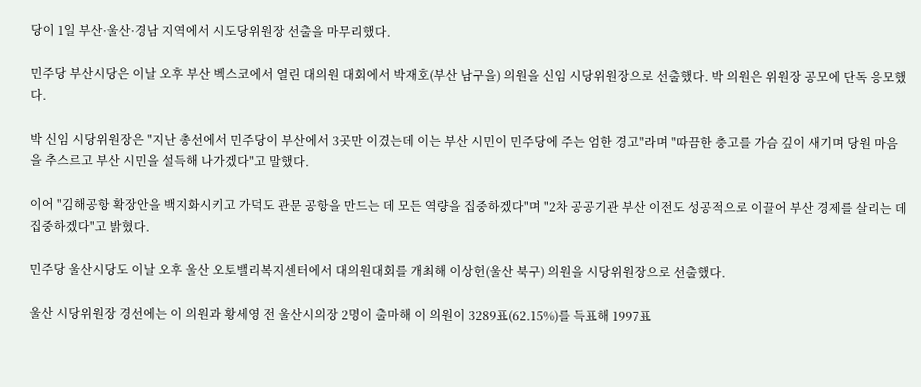당이 1일 부산·울산·경남 지역에서 시도당위원장 선출을 마무리했다.

민주당 부산시당은 이날 오후 부산 벡스코에서 열린 대의원 대회에서 박재호(부산 남구을) 의원을 신임 시당위원장으로 선출했다. 박 의원은 위원장 공모에 단독 응모했다.

박 신임 시당위원장은 "지난 총선에서 민주당이 부산에서 3곳만 이겼는데 이는 부산 시민이 민주당에 주는 엄한 경고"라며 "따끔한 충고를 가슴 깊이 새기며 당원 마음을 추스르고 부산 시민을 설득해 나가겠다"고 말했다.

이어 "김해공항 확장안을 백지화시키고 가덕도 관문 공항을 만드는 데 모든 역량을 집중하겠다"며 "2차 공공기관 부산 이전도 성공적으로 이끌어 부산 경제를 살리는 데 집중하겠다"고 밝혔다.

민주당 울산시당도 이날 오후 울산 오토밸리복지센터에서 대의원대회를 개최해 이상헌(울산 북구) 의원을 시당위원장으로 선출했다.

울산 시당위원장 경선에는 이 의원과 황세영 전 울산시의장 2명이 출마해 이 의원이 3289표(62.15%)를 득표해 1997표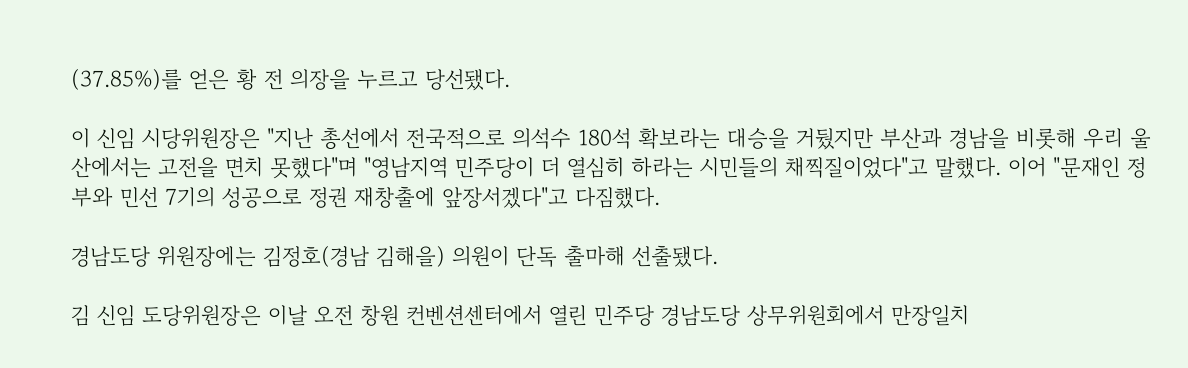(37.85%)를 얻은 황 전 의장을 누르고 당선됐다.

이 신임 시당위원장은 "지난 총선에서 전국적으로 의석수 180석 확보라는 대승을 거뒀지만 부산과 경남을 비롯해 우리 울산에서는 고전을 면치 못했다"며 "영남지역 민주당이 더 열심히 하라는 시민들의 채찍질이었다"고 말했다. 이어 "문재인 정부와 민선 7기의 성공으로 정권 재창출에 앞장서겠다"고 다짐했다.

경남도당 위원장에는 김정호(경남 김해을) 의원이 단독 출마해 선출됐다.

김 신임 도당위원장은 이날 오전 창원 컨벤션센터에서 열린 민주당 경남도당 상무위원회에서 만장일치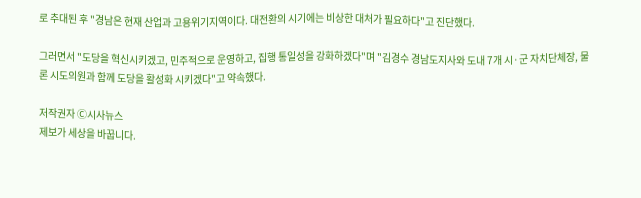로 추대된 후 "경남은 현재 산업과 고용위기지역이다. 대전환의 시기에는 비상한 대처가 필요하다"고 진단했다.

그러면서 "도당을 혁신시키겠고, 민주적으로 운영하고, 집행 통일성을 강화하겠다"며 "김경수 경남도지사와 도내 7개 시·군 자치단체장, 물론 시도의원과 함께 도당을 활성화 시키겠다"고 약속했다.

저작권자 Ⓒ시사뉴스
제보가 세상을 바꿉니다.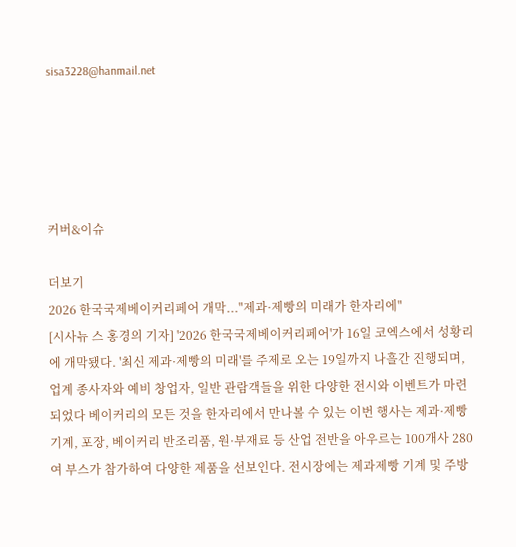sisa3228@hanmail.net





커버&이슈

더보기
2026 한국국제베이커리페어 개막..."제과·제빵의 미래가 한자리에"
[시사뉴 스 홍경의 기자] '2026 한국국제베이커리페어'가 16일 코엑스에서 성황리에 개막됐다. '최신 제과·제빵의 미래'를 주제로 오는 19일까지 나흘간 진행되며, 업계 종사자와 예비 창업자, 일반 관람객들을 위한 다양한 전시와 이벤트가 마련되었다 베이커리의 모든 것을 한자리에서 만나볼 수 있는 이번 행사는 제과·제빵 기계, 포장, 베이커리 반조리품, 원·부재료 등 산업 전반을 아우르는 100개사 280여 부스가 참가하여 다양한 제품을 선보인다. 전시장에는 제과제빵 기계 및 주방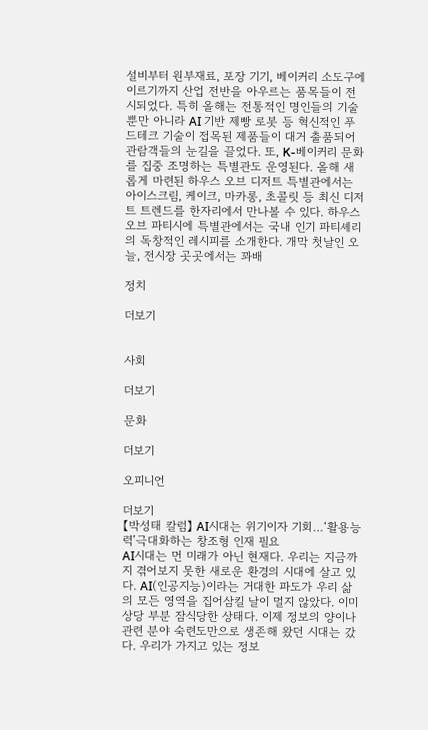설비부터 원부재료, 포장 기기, 베이커리 소도구에 이르기까지 산업 전반을 아우르는 품목들이 전시되었다. 특히 올해는 전통적인 명인들의 기술뿐만 아니라 AI 기반 제빵 로봇 등 혁신적인 푸드테크 기술이 접목된 제품들이 대거 출품되어 관람객들의 눈길을 끌었다. 또, K-베이커리 문화를 집중 조명하는 특별관도 운영된다. 올해 새롭게 마련된 하우스 오브 디저트 특별관에서는 아이스크림, 케이크, 마카롱, 초콜릿 등 최신 디저트 트렌드를 한자리에서 만나볼 수 있다. 하우스 오브 파티시에 특별관에서는 국내 인기 파티셰리의 독창적인 레시피를 소개한다. 개막 첫날인 오늘, 전시장 곳곳에서는 꽈배

정치

더보기


사회

더보기

문화

더보기

오피니언

더보기
【박성태 칼럼】 AI시대는 위기이자 기회…‘활용능력’극대화하는 창조형 인재 필요
AI시대는 먼 미래가 아닌 현재다. 우리는 지금까지 겪어보지 못한 새로운 환경의 시대에 살고 있다. AI(인공지능)이라는 거대한 파도가 우리 삶의 모든 영역을 집어삼킬 날이 멀지 않았다. 이미 상당 부분 잠식당한 상태다. 이제 정보의 양이나 관련 분야 숙련도만으로 생존해 왔던 시대는 갔다. 우리가 가지고 있는 정보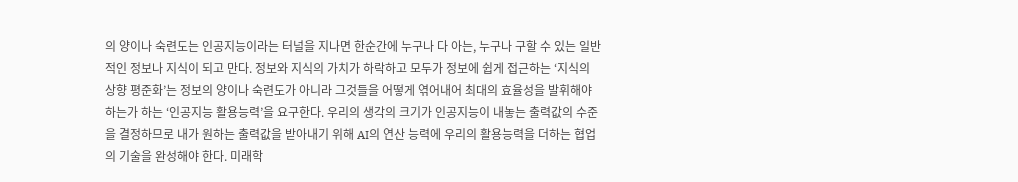의 양이나 숙련도는 인공지능이라는 터널을 지나면 한순간에 누구나 다 아는, 누구나 구할 수 있는 일반적인 정보나 지식이 되고 만다. 정보와 지식의 가치가 하락하고 모두가 정보에 쉽게 접근하는 ‘지식의 상향 평준화’는 정보의 양이나 숙련도가 아니라 그것들을 어떻게 엮어내어 최대의 효율성을 발휘해야 하는가 하는 ‘인공지능 활용능력’을 요구한다. 우리의 생각의 크기가 인공지능이 내놓는 출력값의 수준을 결정하므로 내가 원하는 출력값을 받아내기 위해 AI의 연산 능력에 우리의 활용능력을 더하는 협업의 기술을 완성해야 한다. 미래학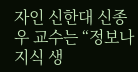자인 신한대 신종우 교수는 “정보나 지식 생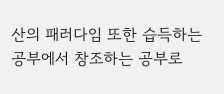산의 패러다임 또한 습득하는 공부에서 창조하는 공부로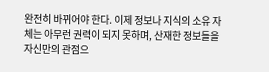완전히 바뀌어야 한다. 이제 정보나 지식의 소유 자체는 아무런 권력이 되지 못하며, 산재한 정보들을 자신만의 관점으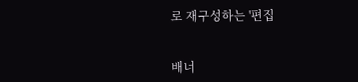로 재구성하는 '편집


배너